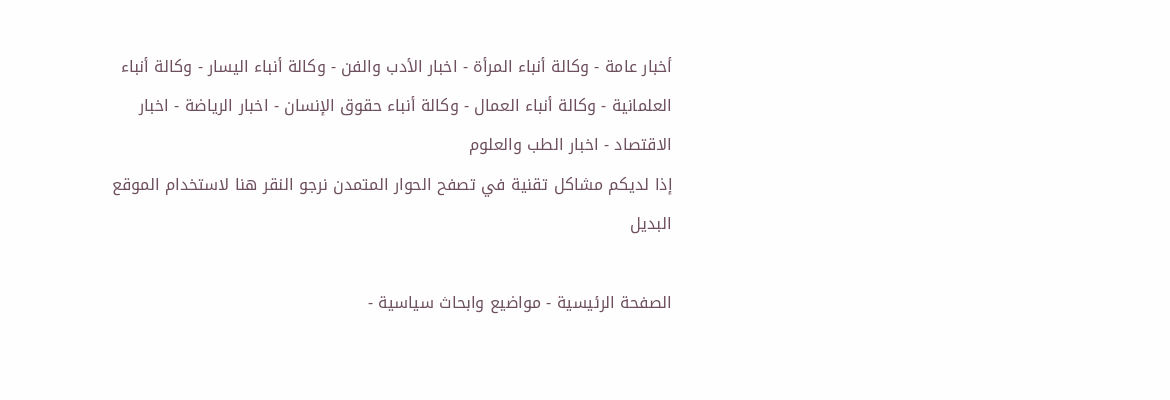أخبار عامة - وكالة أنباء المرأة - اخبار الأدب والفن - وكالة أنباء اليسار - وكالة أنباء العلمانية - وكالة أنباء العمال - وكالة أنباء حقوق الإنسان - اخبار الرياضة - اخبار الاقتصاد - اخبار الطب والعلوم
إذا لديكم مشاكل تقنية في تصفح الحوار المتمدن نرجو النقر هنا لاستخدام الموقع البديل

الصفحة الرئيسية - مواضيع وابحاث سياسية -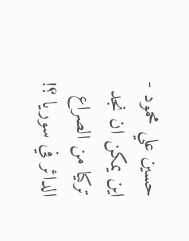حسين علي محمود - اين يمكن ان نجد تركيا من الصراع الدائر في سوريا ؟!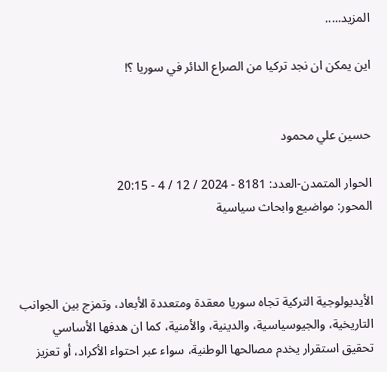المزيد.....

اين يمكن ان نجد تركيا من الصراع الدائر في سوريا ؟!


حسين علي محمود

الحوار المتمدن-العدد: 8181 - 2024 / 12 / 4 - 20:15
المحور: مواضيع وابحاث سياسية



الأيديولوجية التركية تجاه سوريا معقدة ومتعددة الأبعاد، وتمزج بين الجوانب التاريخية، والجيوسياسية، والدينية، والأمنية، كما ان هدفها الأساسي تحقيق استقرار يخدم مصالحها الوطنية، سواء عبر احتواء الأكراد، أو تعزيز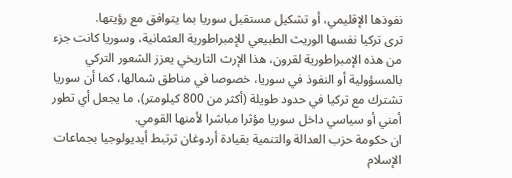نفوذها الإقليمي، أو تشكيل مستقبل سوريا بما يتوافق مع رؤيتها.
ترى تركيا نفسها الوريث الطبيعي للإمبراطورية العثمانية، وسوريا كانت جزء من هذه الإمبراطورية لقرون، هذا الإرث التاريخي يعزز الشعور التركي بالمسؤولية أو النفوذ في سوريا، خصوصا في مناطق شمالها، كما أن سوريا تشترك مع تركيا في حدود طويلة (أكثر من 800 كيلومتر)، ما يجعل أي تطور أمني أو سياسي داخل سوريا مؤثرا مباشرا لأمنها القومي.
ان حكومة حزب العدالة والتنمية بقيادة أردوغان ترتبط أيديولوجيا بجماعات الإسلام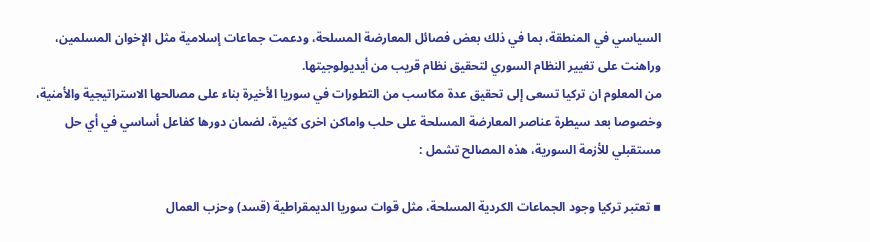السياسي في المنطقة، بما في ذلك بعض فصائل المعارضة المسلحة، ودعمت جماعات إسلامية مثل الإخوان المسلمين، وراهنت على تغيير النظام السوري لتحقيق نظام قريب من أيديولوجيتها.
من المعلوم ان تركيا تسعى إلى تحقيق عدة مكاسب من التطورات في سوريا الأخيرة بناء على مصالحها الاستراتيجية والأمنية، وخصوصا بعد سيطرة عناصر المعارضة المسلحة على حلب واماكن اخرى كثيرة، لضمان دورها كفاعل أساسي في أي حل مستقبلي للأزمة السورية، هذه المصالح تشمل :

▪ تعتبر تركيا وجود الجماعات الكردية المسلحة، مثل قوات سوريا الديمقراطية (قسد) وحزب العمال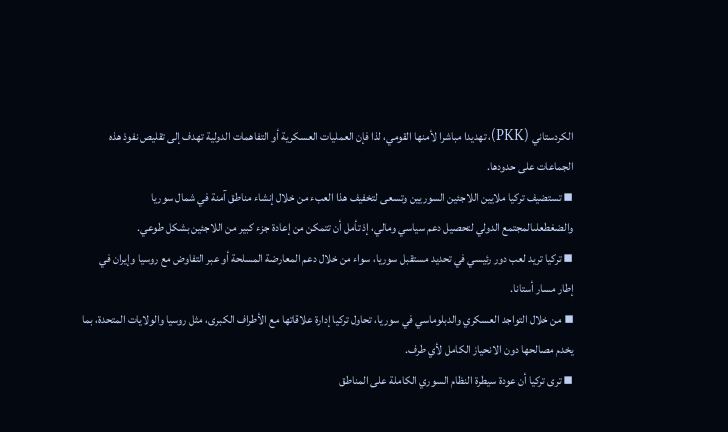الكردستاني (PKK)، تهديدا مباشرا لأمنها القومي، لذا فإن العمليات العسكرية أو التفاهمات الدولية تهدف إلى تقليص نفوذ هذه الجماعات على حدودها.
▪ تستضيف تركيا ملايين اللاجئين السوريين وتسعى لتخفيف هذا العبء من خلال إنشاء مناطق آمنة في شمال سوريا والضغطعلىالمجتمع الدولي لتحصيل دعم سياسي ومالي، إذ تأمل أن تتمكن من إعادة جزء كبير من اللاجئين بشكل طوعي.
▪ تركيا تريد لعب دور رئيسي في تحديد مستقبل سوريا، سواء من خلال دعم المعارضة المسلحة أو عبر التفاوض مع روسيا وإيران في إطار مسار أستانا.
▪ من خلال التواجد العسكري والدبلوماسي في سوريا، تحاول تركيا إدارة علاقاتها مع الأطراف الكبرى، مثل روسيا والولايات المتحدة، بما يخدم مصالحها دون الانحياز الكامل لأي طرف.
▪ ترى تركيا أن عودة سيطرة النظام السوري الكاملة على المناطق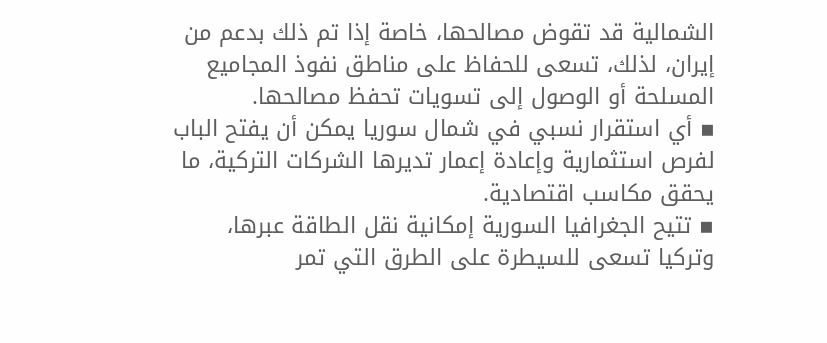الشمالية قد تقوض مصالحها، خاصة إذا تم ذلك بدعم من إيران، لذلك، تسعى للحفاظ على مناطق نفوذ المجاميع المسلحة أو الوصول إلى تسويات تحفظ مصالحها.
▪ أي استقرار نسبي في شمال سوريا يمكن أن يفتح الباب لفرص استثمارية وإعادة إعمار تديرها الشركات التركية، ما يحقق مكاسب اقتصادية.
▪ تتيح الجغرافيا السورية إمكانية نقل الطاقة عبرها، وتركيا تسعى للسيطرة على الطرق التي تمر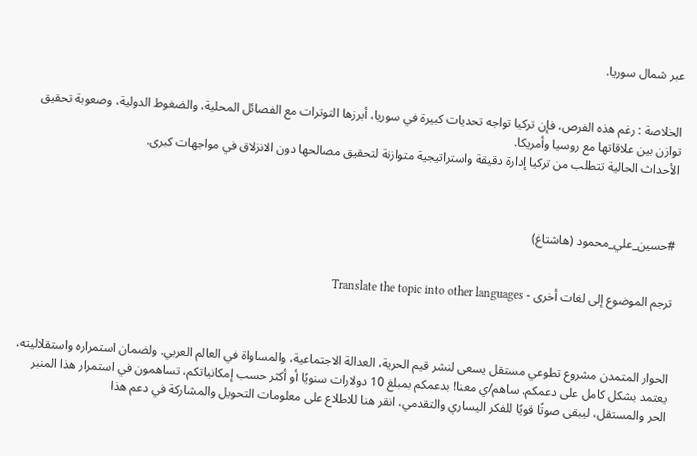عبر شمال سوريا.


الخلاصة : رغم هذه الفرص، فإن تركيا تواجه تحديات كبيرة في سوريا، أبرزها التوترات مع الفصائل المحلية، والضغوط الدولية، وصعوبة تحقيق توازن بين علاقاتها مع روسيا وأمريكا.
الأحداث الحالية تتطلب من تركيا إدارة دقيقة واستراتيجية متوازنة لتحقيق مصالحها دون الانزلاق في مواجهات كبرى.



#حسين_علي_محمود (هاشتاغ)


ترجم الموضوع إلى لغات أخرى - Translate the topic into other languages



الحوار المتمدن مشروع تطوعي مستقل يسعى لنشر قيم الحرية، العدالة الاجتماعية، والمساواة في العالم العربي. ولضمان استمراره واستقلاليته، يعتمد بشكل كامل على دعمكم. ساهم/ي معنا! بدعمكم بمبلغ 10 دولارات سنويًا أو أكثر حسب إمكانياتكم، تساهمون في استمرار هذا المنبر الحر والمستقل، ليبقى صوتًا قويًا للفكر اليساري والتقدمي، انقر هنا للاطلاع على معلومات التحويل والمشاركة في دعم هذا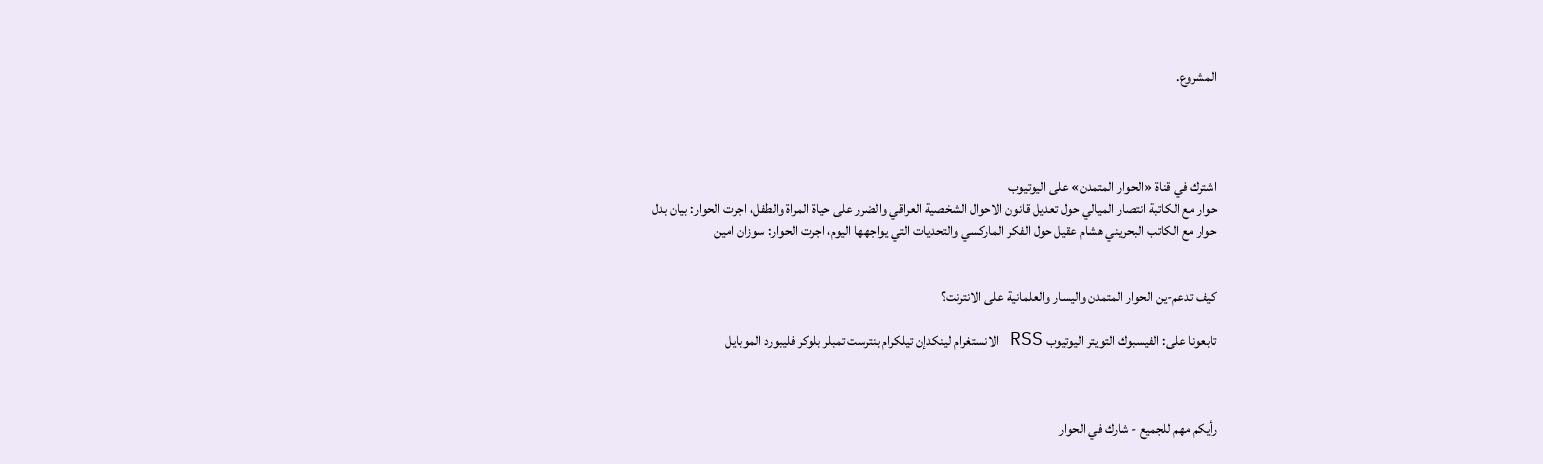المشروع.




اشترك في قناة «الحوار المتمدن» على اليوتيوب
حوار مع الكاتبة انتصار الميالي حول تعديل قانون الاحوال الشخصية العراقي والضرر على حياة المراة والطفل، اجرت الحوار: بيان بدل
حوار مع الكاتب البحريني هشام عقيل حول الفكر الماركسي والتحديات التي يواجهها اليوم، اجرت الحوار: سوزان امين


كيف تدعم-ين الحوار المتمدن واليسار والعلمانية على الانترنت؟

تابعونا على: الفيسبوك التويتر اليوتيوب RSS الانستغرام لينكدإن تيلكرام بنترست تمبلر بلوكر فليبورد الموبايل



رأيكم مهم للجميع - شارك في الحوار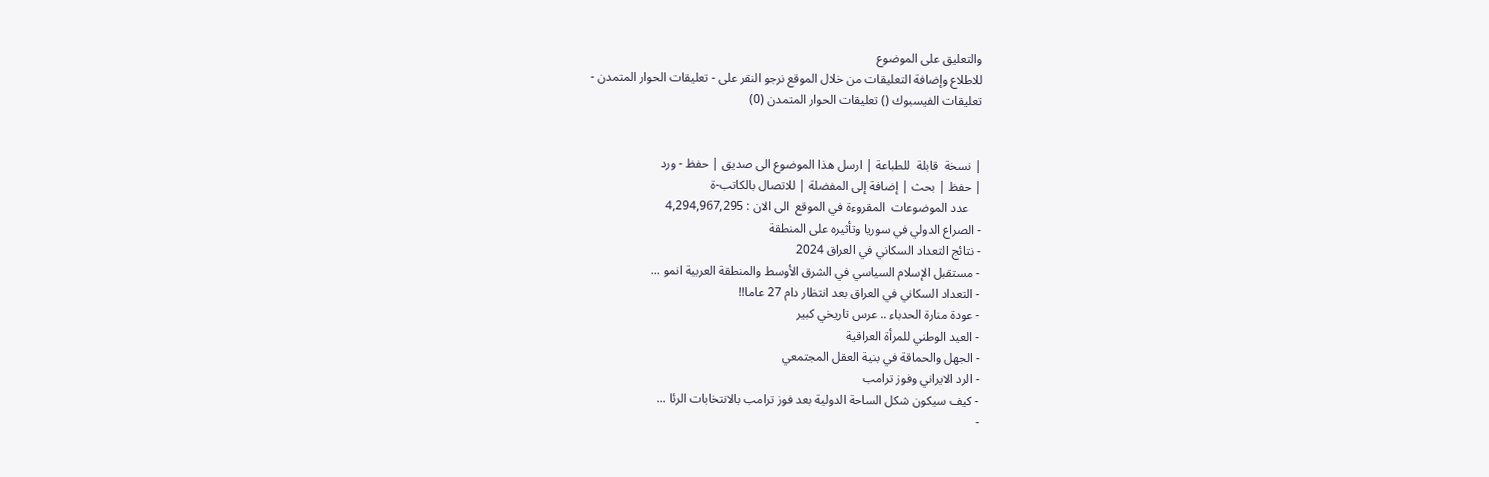والتعليق على الموضوع
للاطلاع وإضافة التعليقات من خلال الموقع نرجو النقر على - تعليقات الحوار المتمدن -
تعليقات الفيسبوك () تعليقات الحوار المتمدن (0)


| نسخة  قابلة  للطباعة | ارسل هذا الموضوع الى صديق | حفظ - ورد
| حفظ | بحث | إضافة إلى المفضلة | للاتصال بالكاتب-ة
    عدد الموضوعات  المقروءة في الموقع  الى الان : 4,294,967,295
- الصراع الدولي في سوريا وتأثيره على المنطقة
- نتائج التعداد السكاني في العراق 2024
- مستقبل الإسلام السياسي في الشرق الأوسط والمنطقة العربية انمو ...
- التعداد السكاني في العراق بعد انتظار دام 27 عاما!!
- عودة منارة الحدباء .. عرس تاريخي كبير
- العيد الوطني للمرأة العراقية
- الجهل والحماقة في بنية العقل المجتمعي
- الرد الايراني وفوز ترامب
- كيف سيكون شكل الساحة الدولية بعد فوز ترامب بالانتخابات الرئا ...
-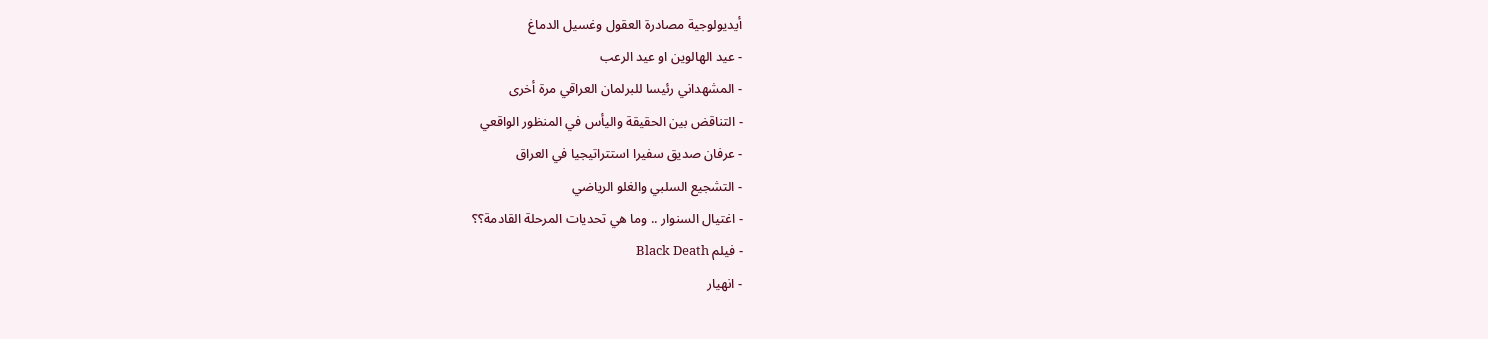أيديولوجية مصادرة العقول وغسيل الدماغ
- عيد الهالوين او عيد الرعب
- المشهداني رئيسا للبرلمان العراقي مرة أخرى
- التناقض بين الحقيقة واليأس في المنظور الواقعي
- عرفان صديق سفيرا استتراتيجيا في العراق
- التشجيع السلبي والغلو الرياضي
- اغتيال السنوار .. وما هي تحديات المرحلة القادمة؟؟
- فيلم Black Death
- انهيار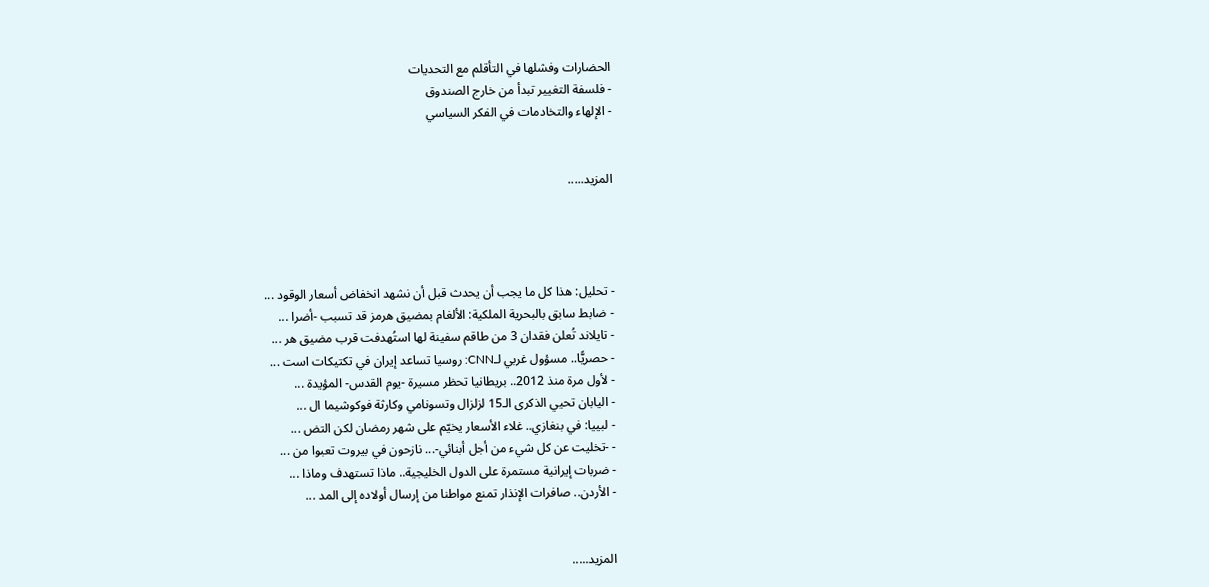الحضارات وفشلها في التأقلم مع التحديات
- فلسفة التغيير تبدأ من خارج الصندوق
- الإلهاء والتخادمات في الفكر السياسي


المزيد.....




- تحليل: هذا كل ما يجب أن يحدث قبل أن نشهد انخفاض أسعار الوقود ...
- ضابط سابق بالبحرية الملكية: الألغام بمضيق هرمز قد تسبب -أضرا ...
- تايلاند تُعلن فقدان 3 من طاقم سفينة لها استُهدفت قرب مضيق هر ...
- حصريًّا.. مسؤول غربي لـCNN: روسيا تساعد إيران في تكتيكات است ...
- لأول مرة منذ 2012.. بريطانيا تحظر مسيرة -يوم القدس- المؤيدة ...
- اليابان تحيي الذكرى الـ15 لزلزال وتسونامي وكارثة فوكوشيما ال ...
- لبييا: في بنغازي.. غلاء الأسعار يخيّم على شهر رمضان لكن التض ...
- -تخليت عن كل شيء من أجل أبنائي-... نازحون في بيروت تعبوا من ...
- ضربات إيرانية مستمرة على الدول الخليجية.. ماذا تستهدف وماذا ...
- الأردن.. صافرات الإنذار تمنع مواطنا من إرسال أولاده إلى المد ...


المزيد.....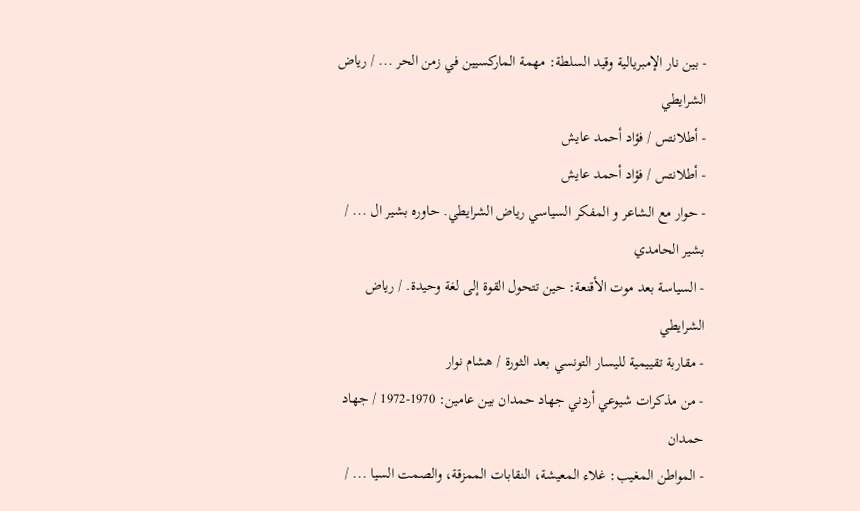- بين نار الإمبريالية وقيد السلطة: مهمة الماركسيين في زمن الحر ... / رياض الشرايطي
- أطلانتس / فؤاد أحمد عايش
- أطلانتس / فؤاد أحمد عايش
- حوار مع الشاعر و المفكر السياسي رياض الشرايطي. حاوره بشير ال ... / بشير الحامدي
- السياسة بعد موت الأقنعة: حين تتحول القوة إلى لغة وحيدة. / رياض الشرايطي
- مقاربة تقييمية لليسار التونسي بعد الثورة / هشام نوار
- من مذكرات شيوعي أردني جهاد حمدان بين عامين: 1970-1972 / جهاد حمدان
- المواطن المغيب: غلاء المعيشة، النقابات الممزقة، والصمت السيا ... /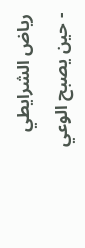رياض الشرايطي
- حين يصبح الوعي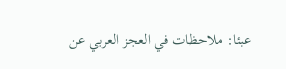عبئا: ملاحظات في العجز العربي عن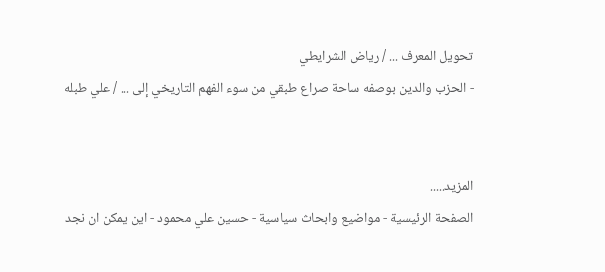تحويل المعرف ... / رياض الشرايطي
- الحزب والدين بوصفه ساحة صراع طبقي من سوء الفهم التاريخي إلى ... / علي طبله


المزيد.....
الصفحة الرئيسية - مواضيع وابحاث سياسية - حسين علي محمود - اين يمكن ان نجد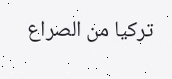تركيا من الصراع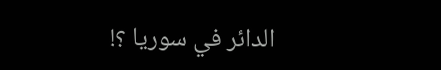الدائر في سوريا ؟!